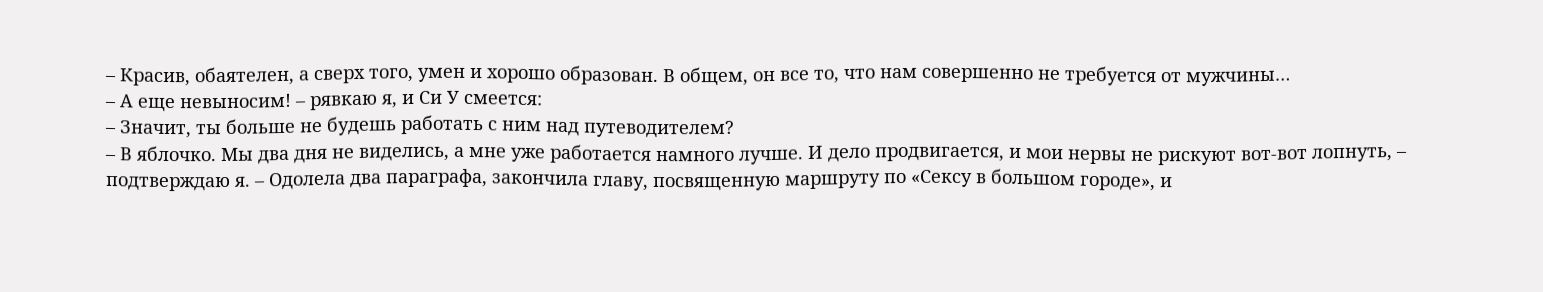– Красив, обаятелен, а сверх того, умен и хорошо образован. В общем, он все то, что нам совершенно не требуется от мужчины…
– А еще невыносим! – рявкаю я, и Си У смеется:
– Значит, ты больше не будешь работать с ним над путеводителем?
– В яблочко. Мы два дня не виделись, а мне уже работается намного лучше. И дело продвигается, и мои нервы не рискуют вот-вот лопнуть, – подтверждаю я. – Одолела два параграфа, закончила главу, посвященную маршруту по «Сексу в большом городе», и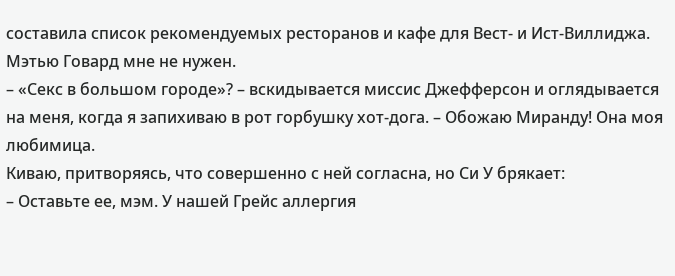составила список рекомендуемых ресторанов и кафе для Вест- и Ист-Виллиджа. Мэтью Говард мне не нужен.
– «Секс в большом городе»? – вскидывается миссис Джефферсон и оглядывается на меня, когда я запихиваю в рот горбушку хот-дога. – Обожаю Миранду! Она моя любимица.
Киваю, притворяясь, что совершенно с ней согласна, но Си У брякает:
– Оставьте ее, мэм. У нашей Грейс аллергия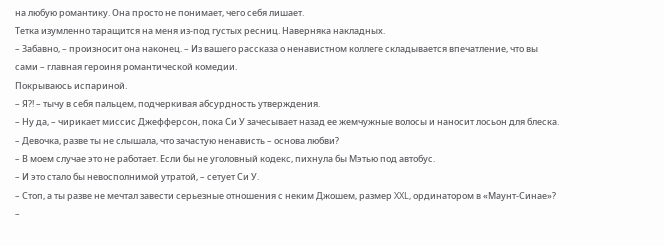на любую романтику. Она просто не понимает, чего себя лишает.
Тетка изумленно таращится на меня из-под густых ресниц. Наверняка накладных.
– Забавно, – произносит она наконец. – Из вашего рассказа о ненавистном коллеге складывается впечатление, что вы сами – главная героиня романтической комедии.
Покрываюсь испариной.
– Я?! – тычу в себя пальцем, подчеркивая абсурдность утверждения.
– Ну да, – чирикает миссис Джефферсон, пока Си У зачесывает назад ее жемчужные волосы и наносит лосьон для блеска. – Девочка, разве ты не слышала, что зачастую ненависть – основа любви?
– В моем случае это не работает. Если бы не уголовный кодекс, пихнула бы Мэтью под автобус.
– И это стало бы невосполнимой утратой, – сетует Си У.
– Стоп, а ты разве не мечтал завести серьезные отношения с неким Джошем, размер XXL, ординатором в «Маунт-Синае»? –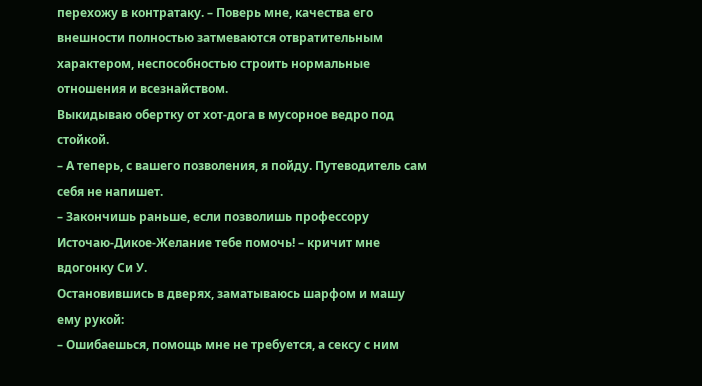перехожу в контратаку. – Поверь мне, качества его внешности полностью затмеваются отвратительным характером, неспособностью строить нормальные отношения и всезнайством.
Выкидываю обертку от хот-дога в мусорное ведро под стойкой.
– А теперь, с вашего позволения, я пойду. Путеводитель сам себя не напишет.
– Закончишь раньше, если позволишь профессору Источаю-Дикое-Желание тебе помочь! – кричит мне вдогонку Си У.
Остановившись в дверях, заматываюсь шарфом и машу ему рукой:
– Ошибаешься, помощь мне не требуется, а сексу с ним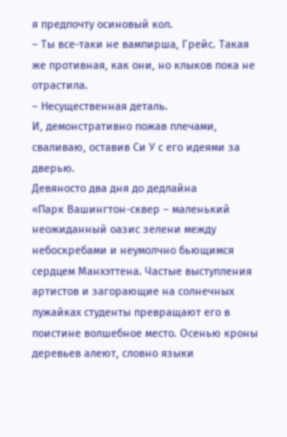я предпочту осиновый кол.
– Ты все-таки не вампирша, Грейс. Такая же противная, как они, но клыков пока не отрастила.
– Несущественная деталь.
И, демонстративно пожав плечами, сваливаю, оставив Си У с его идеями за дверью.
Девяносто два дня до дедлайна
«Парк Вашингтон-сквер – маленький неожиданный оазис зелени между небоскребами и неумолчно бьющимся сердцем Манхэттена. Частые выступления артистов и загорающие на солнечных лужайках студенты превращают его в поистине волшебное место. Осенью кроны деревьев алеют, словно языки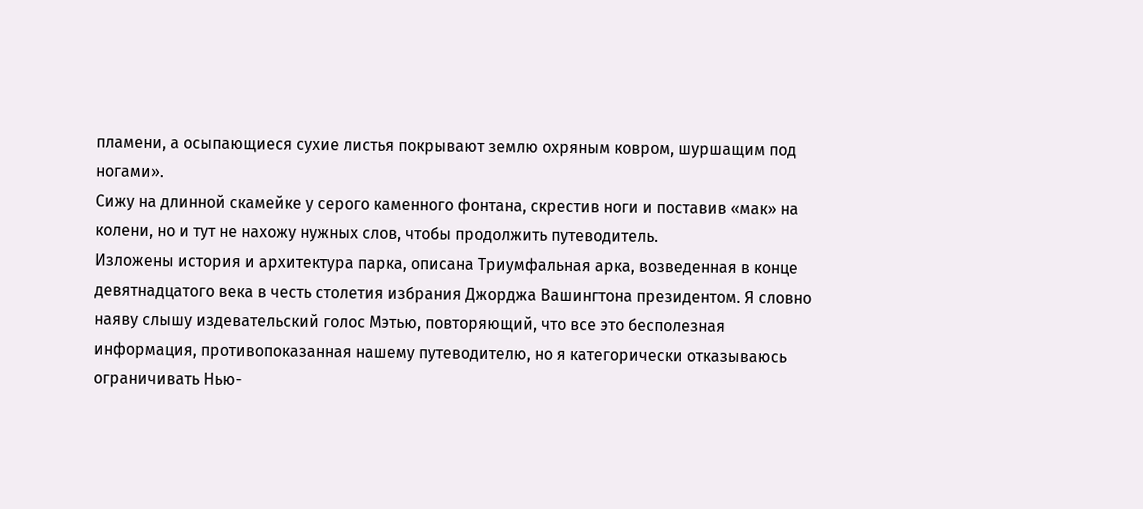пламени, а осыпающиеся сухие листья покрывают землю охряным ковром, шуршащим под ногами».
Сижу на длинной скамейке у серого каменного фонтана, скрестив ноги и поставив «мак» на колени, но и тут не нахожу нужных слов, чтобы продолжить путеводитель.
Изложены история и архитектура парка, описана Триумфальная арка, возведенная в конце девятнадцатого века в честь столетия избрания Джорджа Вашингтона президентом. Я словно наяву слышу издевательский голос Мэтью, повторяющий, что все это бесполезная информация, противопоказанная нашему путеводителю, но я категорически отказываюсь ограничивать Нью-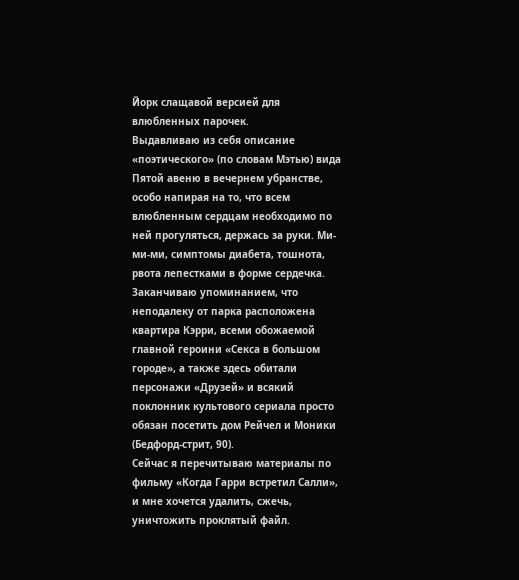Йорк слащавой версией для влюбленных парочек.
Выдавливаю из себя описание «поэтического» (по словам Мэтью) вида Пятой авеню в вечернем убранстве, особо напирая на то, что всем влюбленным сердцам необходимо по ней прогуляться, держась за руки. Ми-ми-ми, симптомы диабета, тошнота, рвота лепестками в форме сердечка. Заканчиваю упоминанием, что неподалеку от парка расположена квартира Кэрри, всеми обожаемой главной героини «Секса в большом городе», а также здесь обитали персонажи «Друзей» и всякий поклонник культового сериала просто обязан посетить дом Рейчел и Моники (Бедфорд-стрит, 90).
Сейчас я перечитываю материалы по фильму «Когда Гарри встретил Салли», и мне хочется удалить, сжечь, уничтожить проклятый файл.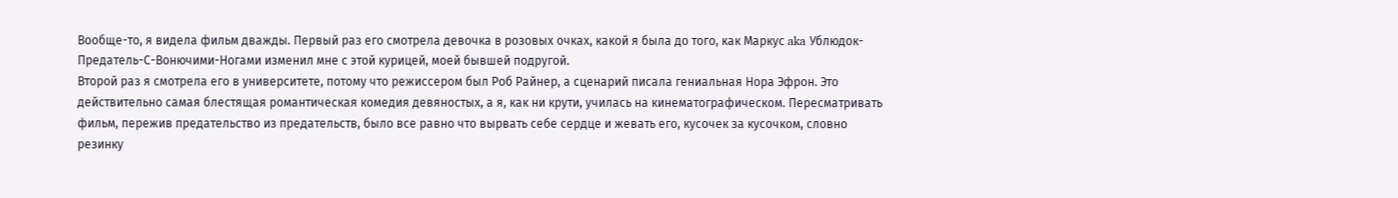Вообще-то, я видела фильм дважды. Первый раз его смотрела девочка в розовых очках, какой я была до того, как Маркус aka Ублюдок-Предатель-С-Вонючими-Ногами изменил мне с этой курицей, моей бывшей подругой.
Второй раз я смотрела его в университете, потому что режиссером был Роб Райнер, а сценарий писала гениальная Нора Эфрон. Это действительно самая блестящая романтическая комедия девяностых, а я, как ни крути, училась на кинематографическом. Пересматривать фильм, пережив предательство из предательств, было все равно что вырвать себе сердце и жевать его, кусочек за кусочком, словно резинку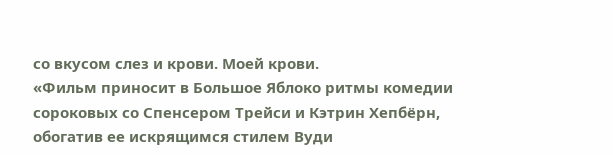со вкусом слез и крови. Моей крови.
«Фильм приносит в Большое Яблоко ритмы комедии сороковых со Спенсером Трейси и Кэтрин Хепбёрн, обогатив ее искрящимся стилем Вуди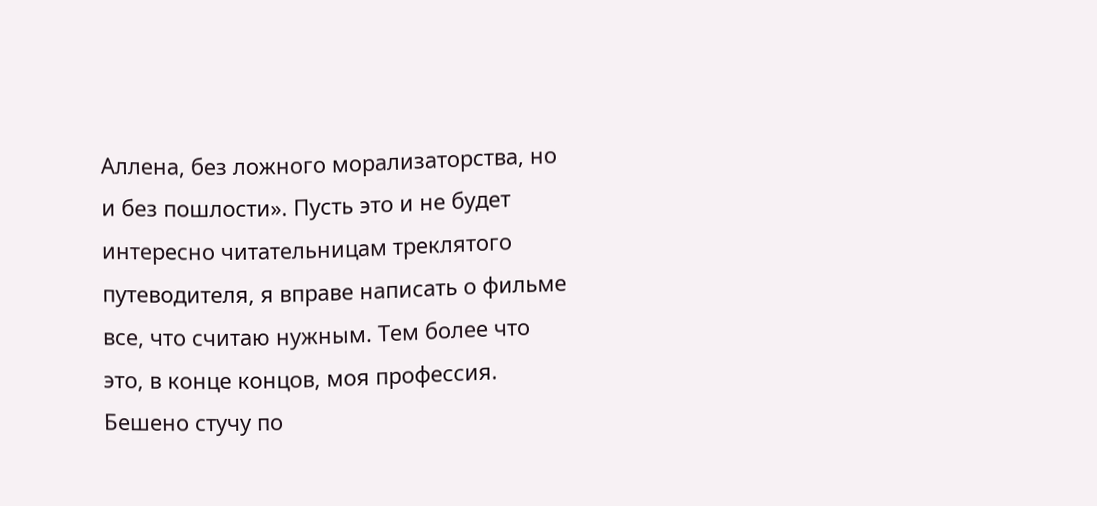Аллена, без ложного морализаторства, но и без пошлости». Пусть это и не будет интересно читательницам треклятого путеводителя, я вправе написать о фильме все, что считаю нужным. Тем более что это, в конце концов, моя профессия.
Бешено стучу по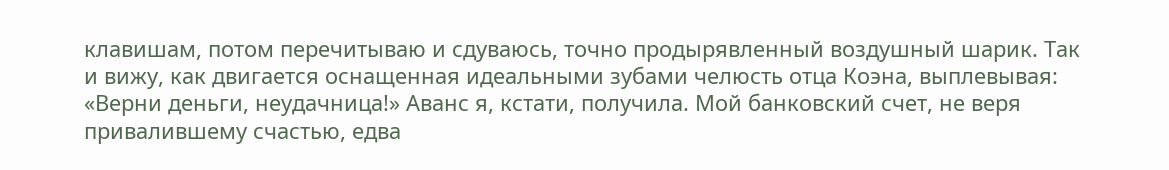клавишам, потом перечитываю и сдуваюсь, точно продырявленный воздушный шарик. Так и вижу, как двигается оснащенная идеальными зубами челюсть отца Коэна, выплевывая: «Верни деньги, неудачница!» Аванс я, кстати, получила. Мой банковский счет, не веря привалившему счастью, едва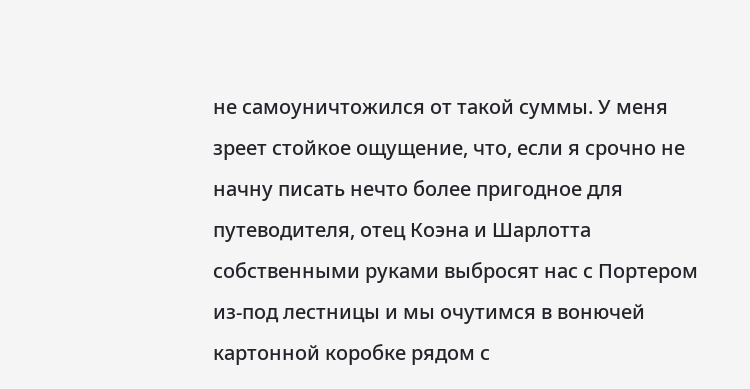не самоуничтожился от такой суммы. У меня зреет стойкое ощущение, что, если я срочно не начну писать нечто более пригодное для путеводителя, отец Коэна и Шарлотта собственными руками выбросят нас с Портером из-под лестницы и мы очутимся в вонючей картонной коробке рядом с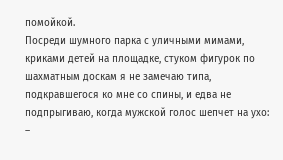помойкой.
Посреди шумного парка с уличными мимами, криками детей на площадке, стуком фигурок по шахматным доскам я не замечаю типа, подкравшегося ко мне со спины, и едва не подпрыгиваю, когда мужской голос шепчет на ухо:
–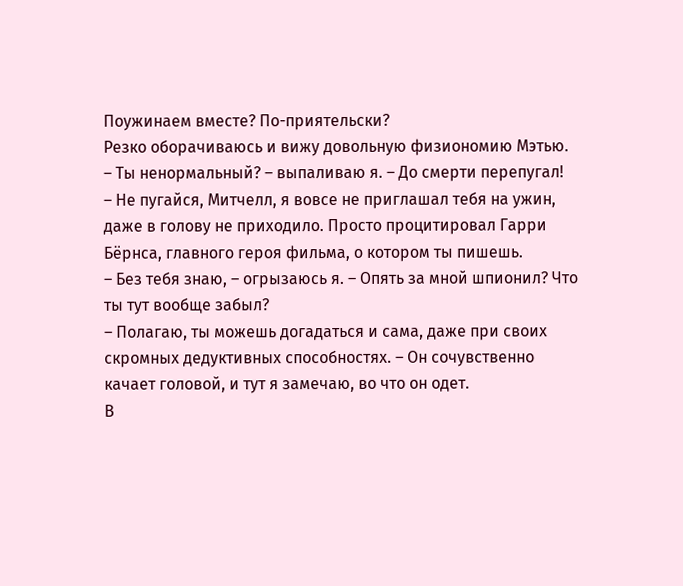Поужинаем вместе? По-приятельски?
Резко оборачиваюсь и вижу довольную физиономию Мэтью.
– Ты ненормальный? – выпаливаю я. – До смерти перепугал!
– Не пугайся, Митчелл, я вовсе не приглашал тебя на ужин, даже в голову не приходило. Просто процитировал Гарри Бёрнса, главного героя фильма, о котором ты пишешь.
– Без тебя знаю, – огрызаюсь я. – Опять за мной шпионил? Что ты тут вообще забыл?
– Полагаю, ты можешь догадаться и сама, даже при своих скромных дедуктивных способностях. – Он сочувственно качает головой, и тут я замечаю, во что он одет.
В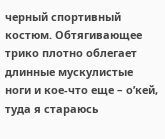черный спортивный костюм. Обтягивающее трико плотно облегает длинные мускулистые ноги и кое-что еще – о’кей, туда я стараюсь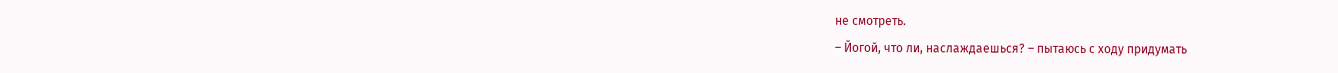не смотреть.
– Йогой, что ли, наслаждаешься? – пытаюсь с ходу придумать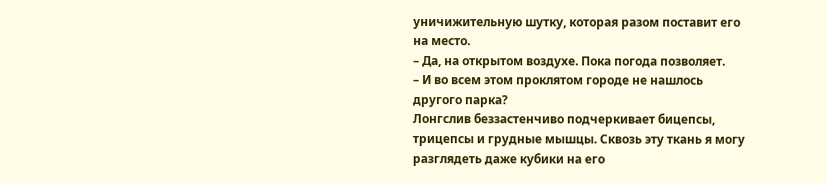уничижительную шутку, которая разом поставит его на место.
– Да, на открытом воздухе. Пока погода позволяет.
– И во всем этом проклятом городе не нашлось другого парка?
Лонгслив беззастенчиво подчеркивает бицепсы, трицепсы и грудные мышцы. Сквозь эту ткань я могу разглядеть даже кубики на его